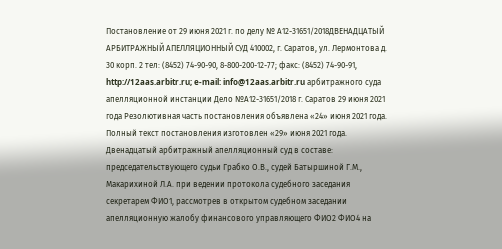Постановление от 29 июня 2021 г. по делу № А12-31651/2018ДВЕНАДЦАТЫЙ АРБИТРАЖНЫЙ АПЕЛЛЯЦИОННЫЙ СУД 410002, г. Саратов, ул. Лермонтова д. 30 корп. 2 тел: (8452) 74-90-90, 8-800-200-12-77; факс: (8452) 74-90-91, http://12aas.arbitr.ru; e-mail: info@12aas.arbitr.ru арбитражного суда апелляционной инстанции Дело №А12-31651/2018 г. Саратов 29 июня 2021 года Резолютивная часть постановления объявлена «24» июня 2021 года. Полный текст постановления изготовлен «29» июня 2021 года. Двенадцатый арбитражный апелляционный суд в составе: председательствующего судьи Грабко О.В., судей Батыршиной Г.М., Макарихиной Л.А. при ведении протокола судебного заседания секретарем ФИО1, рассмотрев в открытом судебном заседании апелляционную жалобу финансового управляющего ФИО2 ФИО4 на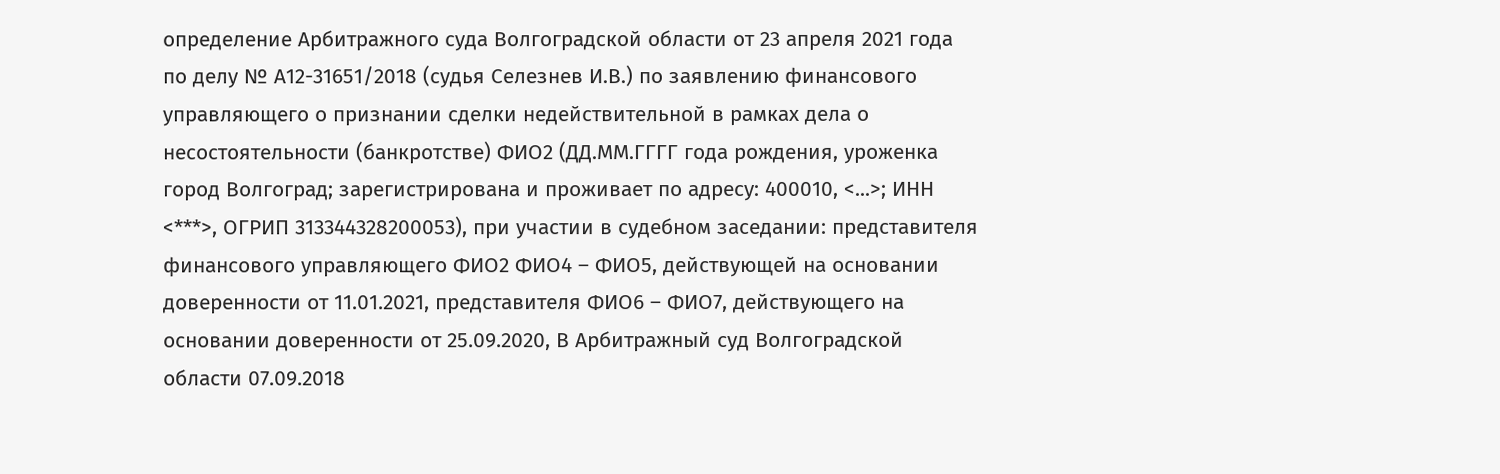определение Арбитражного суда Волгоградской области от 23 апреля 2021 года по делу № А12-31651/2018 (судья Селезнев И.В.) по заявлению финансового управляющего о признании сделки недействительной в рамках дела о несостоятельности (банкротстве) ФИО2 (ДД.ММ.ГГГГ года рождения, уроженка город Волгоград; зарегистрирована и проживает по адресу: 400010, <...>; ИНН <***>, ОГРИП 313344328200053), при участии в судебном заседании: представителя финансового управляющего ФИО2 ФИО4 – ФИО5, действующей на основании доверенности от 11.01.2021, представителя ФИО6 – ФИО7, действующего на основании доверенности от 25.09.2020, В Арбитражный суд Волгоградской области 07.09.2018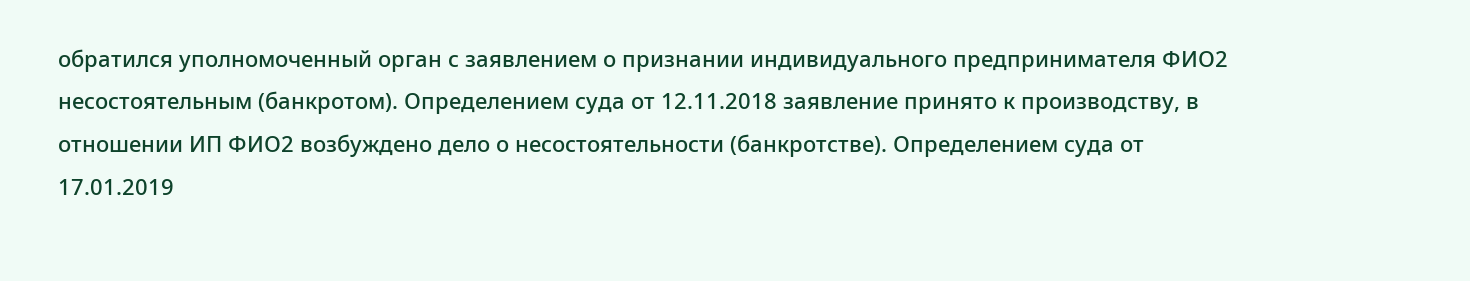обратился уполномоченный орган с заявлением о признании индивидуального предпринимателя ФИО2 несостоятельным (банкротом). Определением суда от 12.11.2018 заявление принято к производству, в отношении ИП ФИО2 возбуждено дело о несостоятельности (банкротстве). Определением суда от 17.01.2019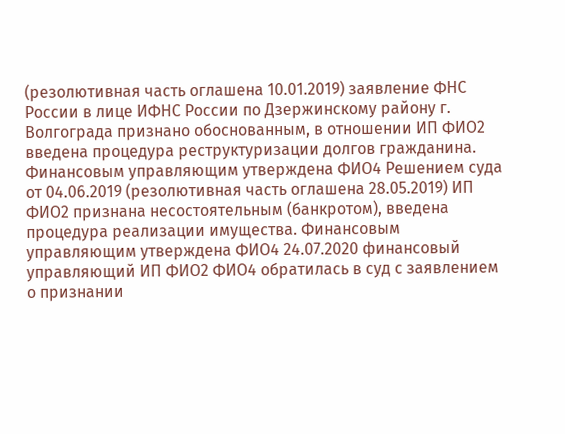(резолютивная часть оглашена 10.01.2019) заявление ФНС России в лице ИФНС России по Дзержинскому району г. Волгограда признано обоснованным, в отношении ИП ФИО2 введена процедура реструктуризации долгов гражданина. Финансовым управляющим утверждена ФИО4 Решением суда от 04.06.2019 (резолютивная часть оглашена 28.05.2019) ИП ФИО2 признана несостоятельным (банкротом), введена процедура реализации имущества. Финансовым управляющим утверждена ФИО4 24.07.2020 финансовый управляющий ИП ФИО2 ФИО4 обратилась в суд с заявлением о признании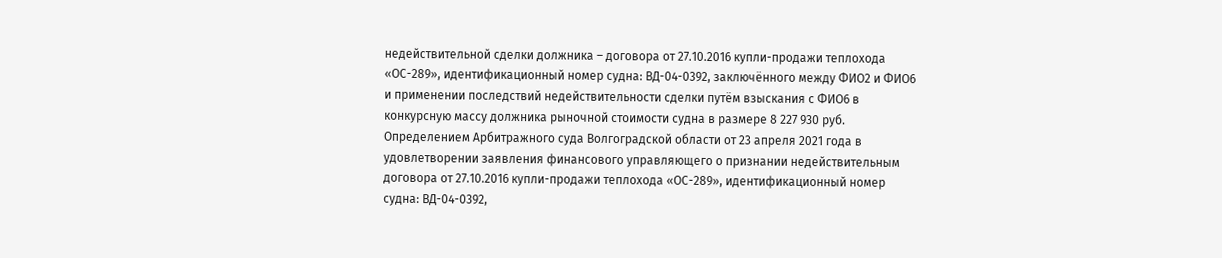недействительной сделки должника – договора от 27.10.2016 купли-продажи теплохода «ОС-289», идентификационный номер судна: ВД-04-0392, заключённого между ФИО2 и ФИО6 и применении последствий недействительности сделки путём взыскания с ФИО6 в конкурсную массу должника рыночной стоимости судна в размере 8 227 930 руб. Определением Арбитражного суда Волгоградской области от 23 апреля 2021 года в удовлетворении заявления финансового управляющего о признании недействительным договора от 27.10.2016 купли-продажи теплохода «ОС-289», идентификационный номер судна: ВД-04-0392,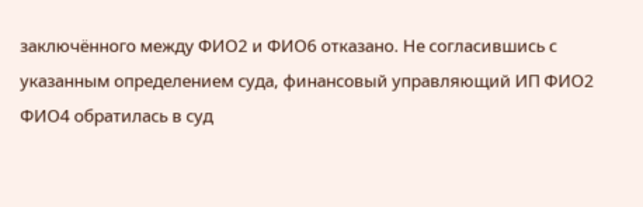заключённого между ФИО2 и ФИО6 отказано. Не согласившись с указанным определением суда, финансовый управляющий ИП ФИО2 ФИО4 обратилась в суд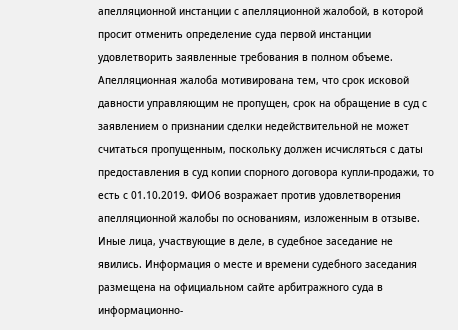апелляционной инстанции с апелляционной жалобой, в которой просит отменить определение суда первой инстанции удовлетворить заявленные требования в полном объеме. Апелляционная жалоба мотивирована тем, что срок исковой давности управляющим не пропущен, срок на обращение в суд с заявлением о признании сделки недействительной не может считаться пропущенным, поскольку должен исчисляться с даты предоставления в суд копии спорного договора купли-продажи, то есть с 01.10.2019. ФИО6 возражает против удовлетворения апелляционной жалобы по основаниям, изложенным в отзыве. Иные лица, участвующие в деле, в судебное заседание не явились. Информация о месте и времени судебного заседания размещена на официальном сайте арбитражного суда в информационно-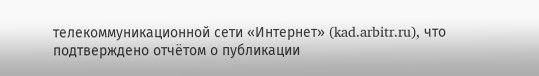телекоммуникационной сети «Интернет» (kad.arbitr.ru), что подтверждено отчётом о публикации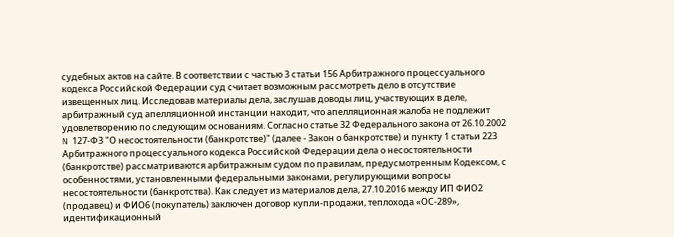судебных актов на сайте. В соответствии с частью 3 статьи 156 Арбитражного процессуального кодекса Российской Федерации суд считает возможным рассмотреть дело в отсутствие извещенных лиц. Исследовав материалы дела, заслушав доводы лиц, участвующих в деле, арбитражный суд апелляционной инстанции находит, что апелляционная жалоба не подлежит удовлетворению по следующим основаниям. Согласно статье 32 Федерального закона от 26.10.2002 N 127-ФЗ "О несостоятельности (банкротстве)" (далее - Закон о банкротстве) и пункту 1 статьи 223 Арбитражного процессуального кодекса Российской Федерации дела о несостоятельности (банкротстве) рассматриваются арбитражным судом по правилам, предусмотренным Кодексом, с особенностями, установленными федеральными законами, регулирующими вопросы несостоятельности (банкротства). Как следует из материалов дела, 27.10.2016 между ИП ФИО2 (продавец) и ФИО6 (покупатель) заключен договор купли-продажи, теплохода «ОС-289», идентификационный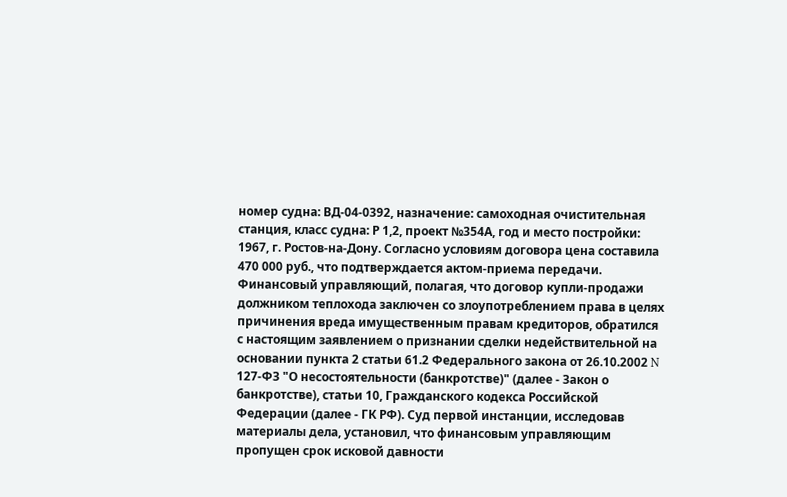номер судна: ВД-04-0392, назначение: самоходная очистительная станция, класс судна: Р 1,2, проект №354А, год и место постройки: 1967, г. Ростов-на-Дону. Согласно условиям договора цена составила 470 000 руб., что подтверждается актом-приема передачи. Финансовый управляющий, полагая, что договор купли-продажи должником теплохода заключен со злоупотреблением права в целях причинения вреда имущественным правам кредиторов, обратился с настоящим заявлением о признании сделки недействительной на основании пункта 2 статьи 61.2 Федерального закона от 26.10.2002 N 127-ФЗ "О несостоятельности (банкротстве)" (далее - Закон о банкротстве), статьи 10, Гражданского кодекса Российской Федерации (далее - ГК РФ). Суд первой инстанции, исследовав материалы дела, установил, что финансовым управляющим пропущен срок исковой давности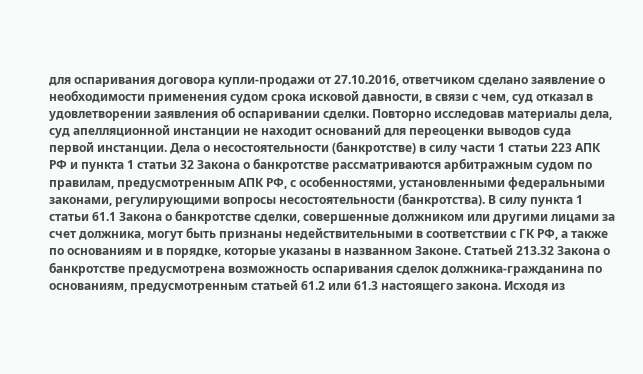для оспаривания договора купли-продажи от 27.10.2016, ответчиком сделано заявление о необходимости применения судом срока исковой давности, в связи с чем, суд отказал в удовлетворении заявления об оспаривании сделки. Повторно исследовав материалы дела, суд апелляционной инстанции не находит оснований для переоценки выводов суда первой инстанции. Дела о несостоятельности (банкротстве) в силу части 1 статьи 223 АПК РФ и пункта 1 статьи 32 Закона о банкротстве рассматриваются арбитражным судом по правилам, предусмотренным АПК РФ, с особенностями, установленными федеральными законами, регулирующими вопросы несостоятельности (банкротства). В силу пункта 1 статьи 61.1 Закона о банкротстве сделки, совершенные должником или другими лицами за счет должника, могут быть признаны недействительными в соответствии с ГК РФ, а также по основаниям и в порядке, которые указаны в названном Законе. Статьей 213.32 Закона о банкротстве предусмотрена возможность оспаривания сделок должника-гражданина по основаниям, предусмотренным статьей 61.2 или 61.3 настоящего закона. Исходя из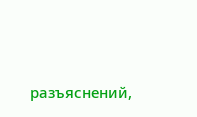разъяснений,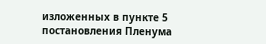изложенных в пункте 5 постановления Пленума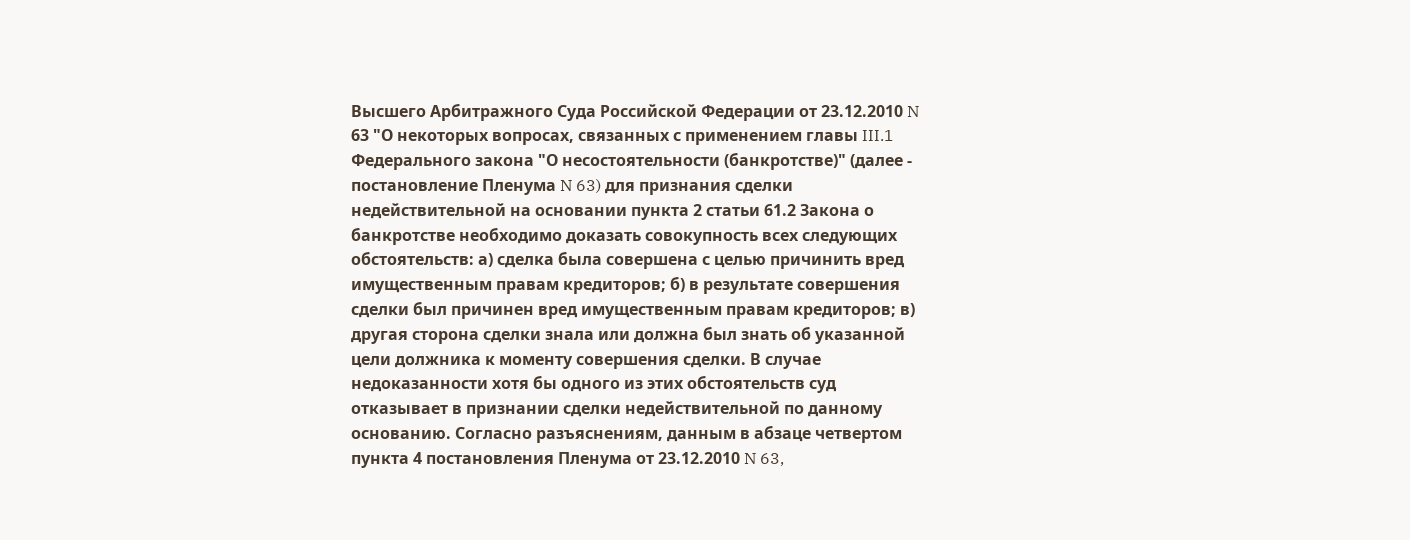Высшего Арбитражного Суда Российской Федерации от 23.12.2010 N 63 "О некоторых вопросах, связанных с применением главы III.1 Федерального закона "О несостоятельности (банкротстве)" (далее - постановление Пленума N 63) для признания сделки недействительной на основании пункта 2 статьи 61.2 Закона о банкротстве необходимо доказать совокупность всех следующих обстоятельств: а) сделка была совершена с целью причинить вред имущественным правам кредиторов; б) в результате совершения сделки был причинен вред имущественным правам кредиторов; в) другая сторона сделки знала или должна был знать об указанной цели должника к моменту совершения сделки. В случае недоказанности хотя бы одного из этих обстоятельств суд отказывает в признании сделки недействительной по данному основанию. Согласно разъяснениям, данным в абзаце четвертом пункта 4 постановления Пленума от 23.12.2010 N 63,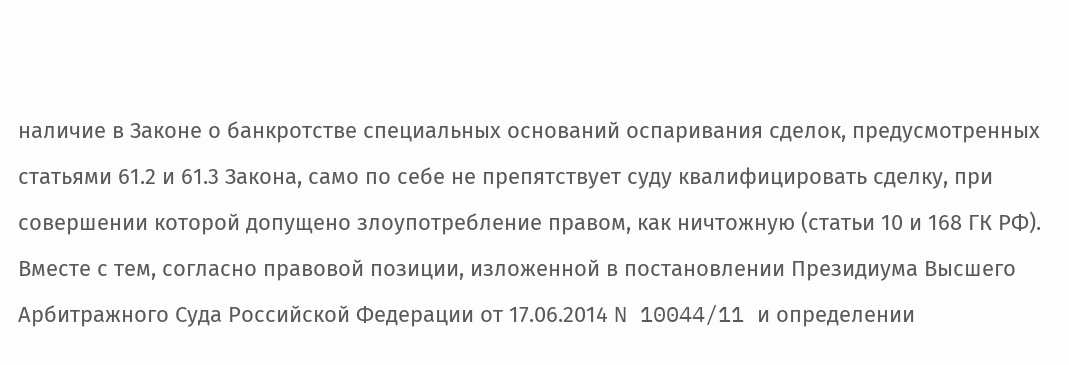наличие в Законе о банкротстве специальных оснований оспаривания сделок, предусмотренных статьями 61.2 и 61.3 Закона, само по себе не препятствует суду квалифицировать сделку, при совершении которой допущено злоупотребление правом, как ничтожную (статьи 10 и 168 ГК РФ). Вместе с тем, согласно правовой позиции, изложенной в постановлении Президиума Высшего Арбитражного Суда Российской Федерации от 17.06.2014 N 10044/11 и определении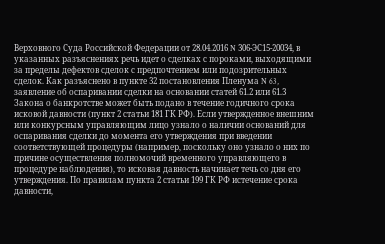Верховного Суда Российской Федерации от 28.04.2016 N 306-ЭС15-20034, в указанных разъяснениях речь идет о сделках с пороками, выходящими за пределы дефектов сделок с предпочтением или подозрительных сделок. Как разъяснено в пункте 32 постановления Пленума N 63, заявление об оспаривании сделки на основании статей 61.2 или 61.3 Закона о банкротстве может быть подано в течение годичного срока исковой давности (пункт 2 статьи 181 ГК РФ). Если утвержденное внешним или конкурсным управляющим лицо узнало о наличии оснований для оспаривания сделки до момента его утверждения при введении соответствующей процедуры (например, поскольку оно узнало о них по причине осуществления полномочий временного управляющего в процедуре наблюдения), то исковая давность начинает течь со дня его утверждения. По правилам пункта 2 статьи 199 ГК РФ истечение срока давности,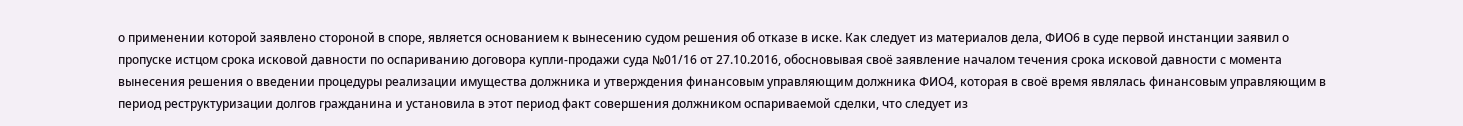о применении которой заявлено стороной в споре, является основанием к вынесению судом решения об отказе в иске. Как следует из материалов дела, ФИО6 в суде первой инстанции заявил о пропуске истцом срока исковой давности по оспариванию договора купли-продажи суда №01/16 от 27.10.2016, обосновывая своё заявление началом течения срока исковой давности с момента вынесения решения о введении процедуры реализации имущества должника и утверждения финансовым управляющим должника ФИО4, которая в своё время являлась финансовым управляющим в период реструктуризации долгов гражданина и установила в этот период факт совершения должником оспариваемой сделки, что следует из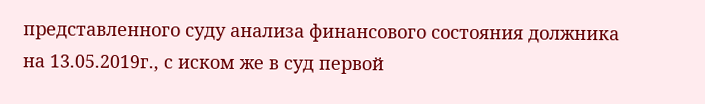представленного суду анализа финансового состояния должника на 13.05.2019г., с иском же в суд первой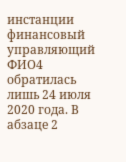инстанции финансовый управляющий ФИО4 обратилась лишь 24 июля 2020 года. В абзаце 2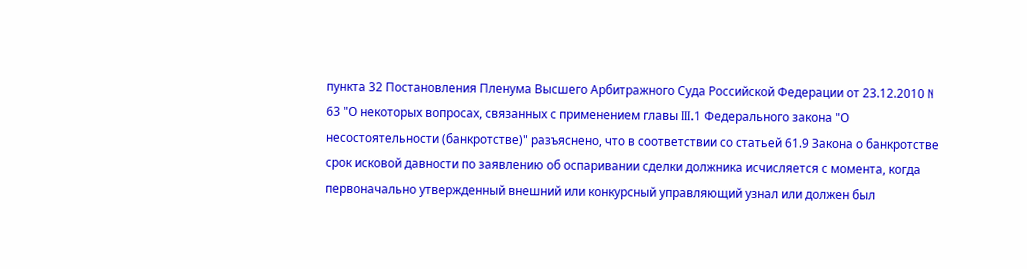пункта 32 Постановления Пленума Высшего Арбитражного Суда Российской Федерации от 23.12.2010 N 63 "О некоторых вопросах, связанных с применением главы III.1 Федерального закона "О несостоятельности (банкротстве)" разъяснено, что в соответствии со статьей 61.9 Закона о банкротстве срок исковой давности по заявлению об оспаривании сделки должника исчисляется с момента, когда первоначально утвержденный внешний или конкурсный управляющий узнал или должен был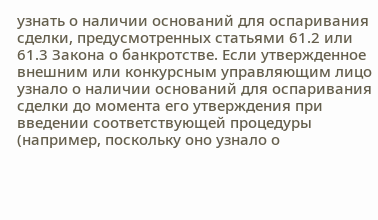узнать о наличии оснований для оспаривания сделки, предусмотренных статьями 61.2 или 61.3 Закона о банкротстве. Если утвержденное внешним или конкурсным управляющим лицо узнало о наличии оснований для оспаривания сделки до момента его утверждения при введении соответствующей процедуры (например, поскольку оно узнало о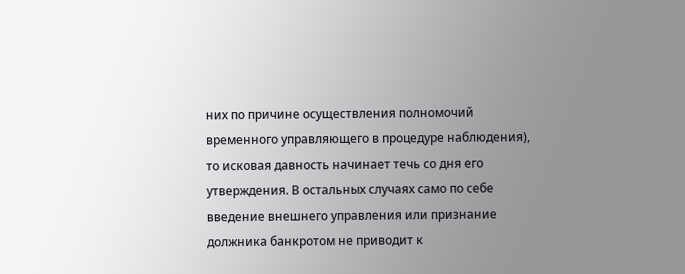них по причине осуществления полномочий временного управляющего в процедуре наблюдения), то исковая давность начинает течь со дня его утверждения. В остальных случаях само по себе введение внешнего управления или признание должника банкротом не приводит к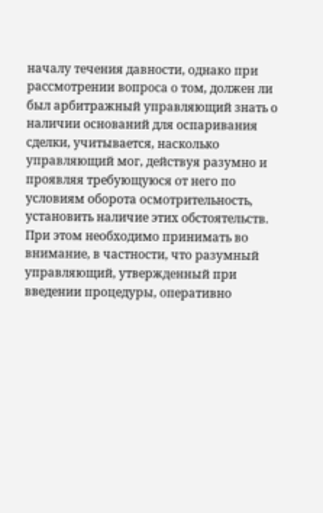началу течения давности, однако при рассмотрении вопроса о том, должен ли был арбитражный управляющий знать о наличии оснований для оспаривания сделки, учитывается, насколько управляющий мог, действуя разумно и проявляя требующуюся от него по условиям оборота осмотрительность, установить наличие этих обстоятельств. При этом необходимо принимать во внимание, в частности, что разумный управляющий, утвержденный при введении процедуры, оперативно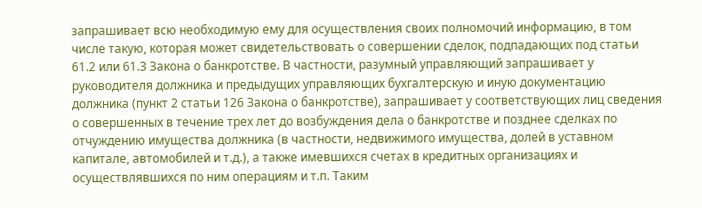запрашивает всю необходимую ему для осуществления своих полномочий информацию, в том числе такую, которая может свидетельствовать о совершении сделок, подпадающих под статьи 61.2 или 61.3 Закона о банкротстве. В частности, разумный управляющий запрашивает у руководителя должника и предыдущих управляющих бухгалтерскую и иную документацию должника (пункт 2 статьи 126 Закона о банкротстве), запрашивает у соответствующих лиц сведения о совершенных в течение трех лет до возбуждения дела о банкротстве и позднее сделках по отчуждению имущества должника (в частности, недвижимого имущества, долей в уставном капитале, автомобилей и т.д.), а также имевшихся счетах в кредитных организациях и осуществлявшихся по ним операциям и т.п. Таким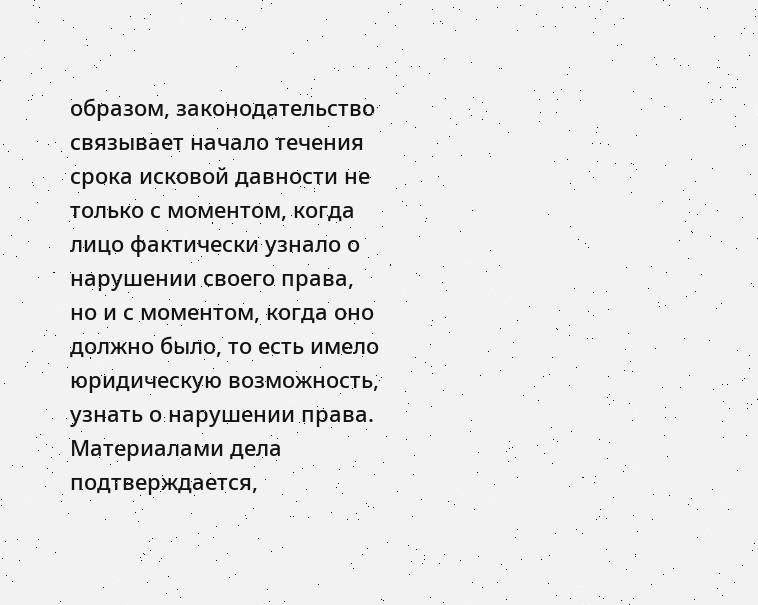образом, законодательство связывает начало течения срока исковой давности не только с моментом, когда лицо фактически узнало о нарушении своего права, но и с моментом, когда оно должно было, то есть имело юридическую возможность, узнать о нарушении права. Материалами дела подтверждается,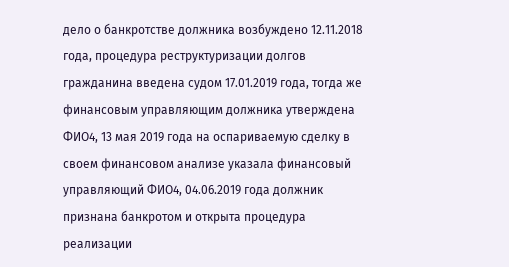дело о банкротстве должника возбуждено 12.11.2018 года, процедура реструктуризации долгов гражданина введена судом 17.01.2019 года, тогда же финансовым управляющим должника утверждена ФИО4, 13 мая 2019 года на оспариваемую сделку в своем финансовом анализе указала финансовый управляющий ФИО4, 04.06.2019 года должник признана банкротом и открыта процедура реализации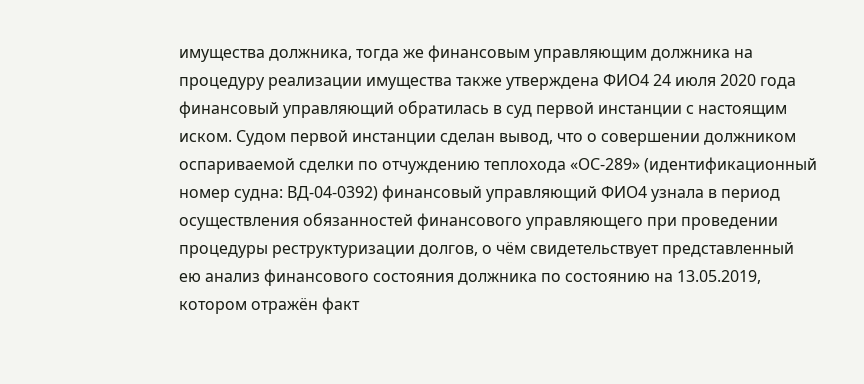имущества должника, тогда же финансовым управляющим должника на процедуру реализации имущества также утверждена ФИО4 24 июля 2020 года финансовый управляющий обратилась в суд первой инстанции с настоящим иском. Судом первой инстанции сделан вывод, что о совершении должником оспариваемой сделки по отчуждению теплохода «ОС-289» (идентификационный номер судна: ВД-04-0392) финансовый управляющий ФИО4 узнала в период осуществления обязанностей финансового управляющего при проведении процедуры реструктуризации долгов, о чём свидетельствует представленный ею анализ финансового состояния должника по состоянию на 13.05.2019, котором отражён факт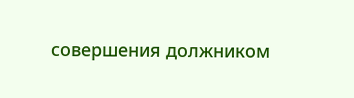совершения должником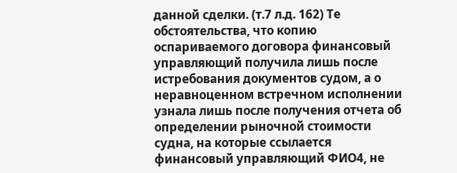данной сделки. (т.7 л.д. 162) Те обстоятельства, что копию оспариваемого договора финансовый управляющий получила лишь после истребования документов судом, а о неравноценном встречном исполнении узнала лишь после получения отчета об определении рыночной стоимости судна, на которые ссылается финансовый управляющий ФИО4, не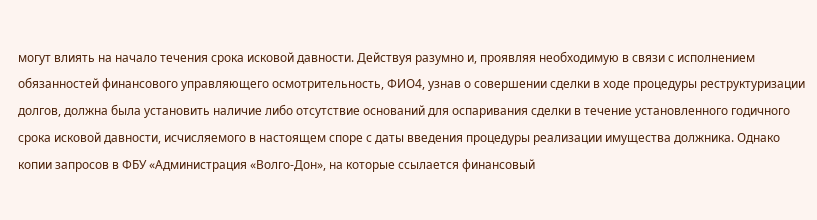могут влиять на начало течения срока исковой давности. Действуя разумно и, проявляя необходимую в связи с исполнением обязанностей финансового управляющего осмотрительность, ФИО4, узнав о совершении сделки в ходе процедуры реструктуризации долгов, должна была установить наличие либо отсутствие оснований для оспаривания сделки в течение установленного годичного срока исковой давности, исчисляемого в настоящем споре с даты введения процедуры реализации имущества должника. Однако копии запросов в ФБУ «Администрация «Волго-Дон», на которые ссылается финансовый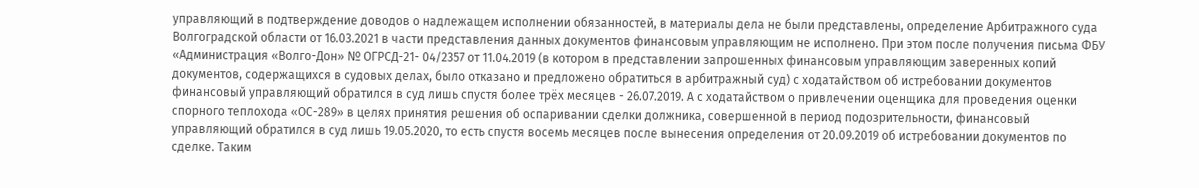управляющий в подтверждение доводов о надлежащем исполнении обязанностей, в материалы дела не были представлены, определение Арбитражного суда Волгоградской области от 16.03.2021 в части представления данных документов финансовым управляющим не исполнено. При этом после получения письма ФБУ «Администрация «Волго-Дон» № ОГРСД-21- 04/2357 от 11.04.2019 (в котором в представлении запрошенных финансовым управляющим заверенных копий документов, содержащихся в судовых делах, было отказано и предложено обратиться в арбитражный суд) с ходатайством об истребовании документов финансовый управляющий обратился в суд лишь спустя более трёх месяцев - 26.07.2019. А с ходатайством о привлечении оценщика для проведения оценки спорного теплохода «ОС-289» в целях принятия решения об оспаривании сделки должника, совершенной в период подозрительности, финансовый управляющий обратился в суд лишь 19.05.2020, то есть спустя восемь месяцев после вынесения определения от 20.09.2019 об истребовании документов по сделке. Таким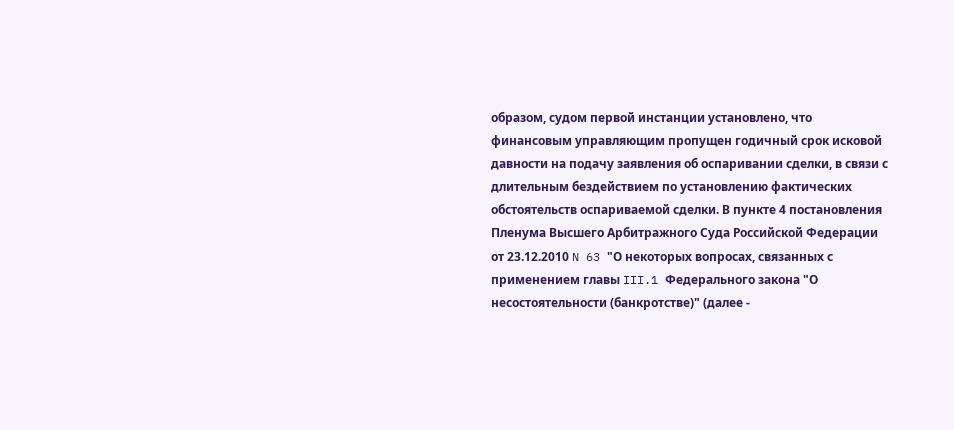образом, судом первой инстанции установлено, что финансовым управляющим пропущен годичный срок исковой давности на подачу заявления об оспаривании сделки, в связи с длительным бездействием по установлению фактических обстоятельств оспариваемой сделки. В пункте 4 постановления Пленума Высшего Арбитражного Суда Российской Федерации от 23.12.2010 N 63 "О некоторых вопросах, связанных с применением главы III.1 Федерального закона "О несостоятельности (банкротстве)" (далее -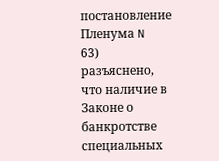постановление Пленума N 63) разъяснено, что наличие в Законе о банкротстве специальных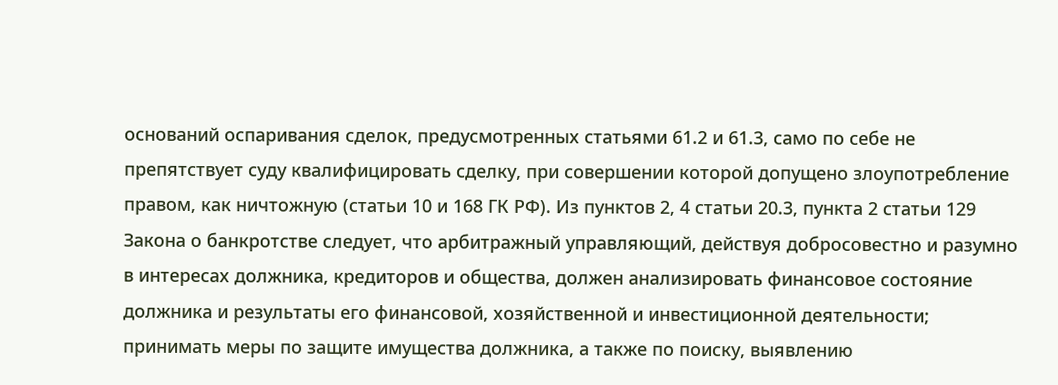оснований оспаривания сделок, предусмотренных статьями 61.2 и 61.3, само по себе не препятствует суду квалифицировать сделку, при совершении которой допущено злоупотребление правом, как ничтожную (статьи 10 и 168 ГК РФ). Из пунктов 2, 4 статьи 20.3, пункта 2 статьи 129 Закона о банкротстве следует, что арбитражный управляющий, действуя добросовестно и разумно в интересах должника, кредиторов и общества, должен анализировать финансовое состояние должника и результаты его финансовой, хозяйственной и инвестиционной деятельности; принимать меры по защите имущества должника, а также по поиску, выявлению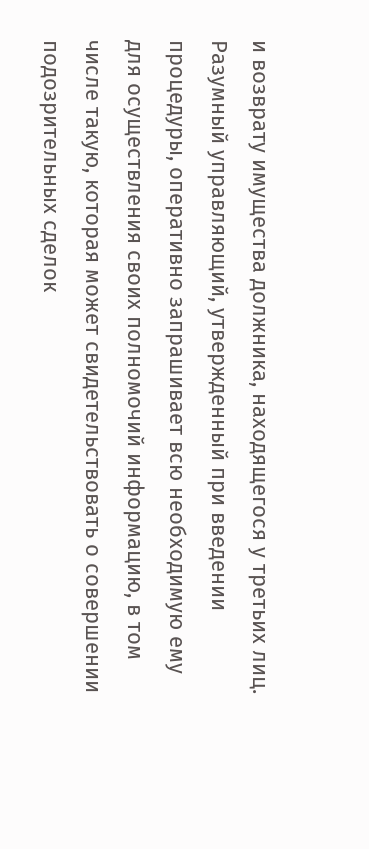и возврату имущества должника, находящегося у третьих лиц. Разумный управляющий, утвержденный при введении процедуры, оперативно запрашивает всю необходимую ему для осуществления своих полномочий информацию, в том числе такую, которая может свидетельствовать о совершении подозрительных сделок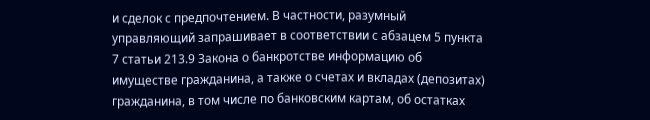и сделок с предпочтением. В частности, разумный управляющий запрашивает в соответствии с абзацем 5 пункта 7 статьи 213.9 Закона о банкротстве информацию об имуществе гражданина, а также о счетах и вкладах (депозитах) гражданина, в том числе по банковским картам, об остатках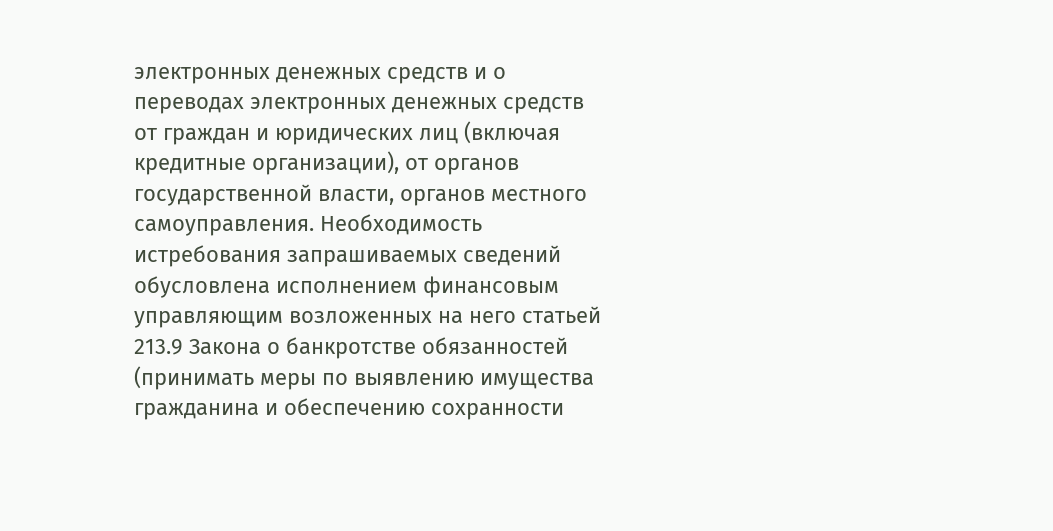электронных денежных средств и о переводах электронных денежных средств от граждан и юридических лиц (включая кредитные организации), от органов государственной власти, органов местного самоуправления. Необходимость истребования запрашиваемых сведений обусловлена исполнением финансовым управляющим возложенных на него статьей 213.9 Закона о банкротстве обязанностей (принимать меры по выявлению имущества гражданина и обеспечению сохранности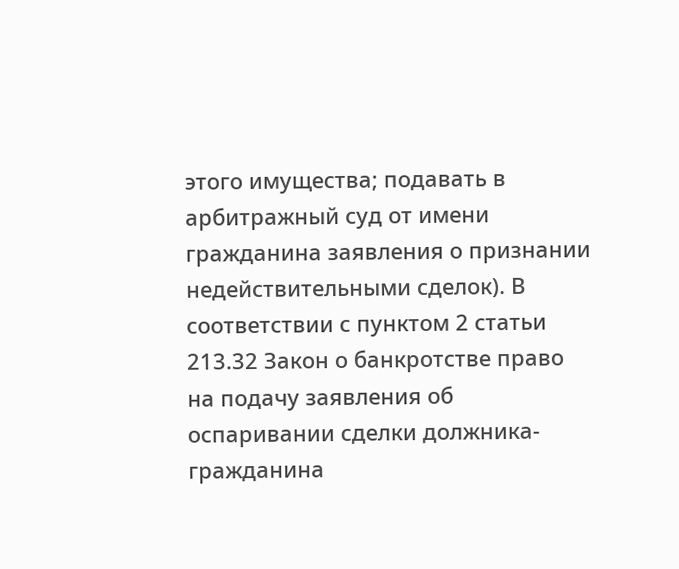этого имущества; подавать в арбитражный суд от имени гражданина заявления о признании недействительными сделок). В соответствии с пунктом 2 статьи 213.32 Закон о банкротстве право на подачу заявления об оспаривании сделки должника-гражданина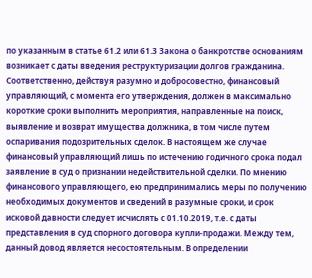по указанным в статье 61.2 или 61.3 Закона о банкротстве основаниям возникает с даты введения реструктуризации долгов гражданина. Соответственно, действуя разумно и добросовестно, финансовый управляющий, с момента его утверждения, должен в максимально короткие сроки выполнить мероприятия, направленные на поиск, выявление и возврат имущества должника, в том числе путем оспаривания подозрительных сделок. В настоящем же случае финансовый управляющий лишь по истечению годичного срока подал заявление в суд о признании недействительной сделки. По мнению финансового управляющего, ею предпринимались меры по получению необходимых документов и сведений в разумные сроки, и срок исковой давности следует исчислять с 01.10.2019, т.е. с даты представления в суд спорного договора купли-продажи. Между тем, данный довод является несостоятельным. В определении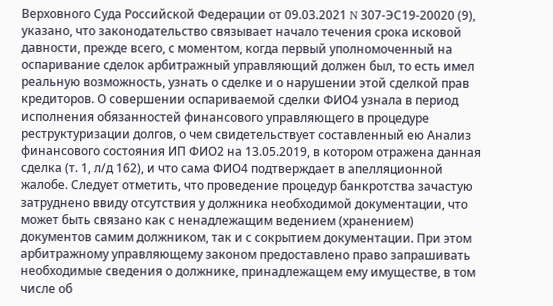Верховного Суда Российской Федерации от 09.03.2021 N 307-ЭС19-20020 (9), указано, что законодательство связывает начало течения срока исковой давности, прежде всего, с моментом, когда первый уполномоченный на оспаривание сделок арбитражный управляющий должен был, то есть имел реальную возможность, узнать о сделке и о нарушении этой сделкой прав кредиторов. О совершении оспариваемой сделки ФИО4 узнала в период исполнения обязанностей финансового управляющего в процедуре реструктуризации долгов, о чем свидетельствует составленный ею Анализ финансового состояния ИП ФИО2 на 13.05.2019, в котором отражена данная сделка (т. 1, л/д 162), и что сама ФИО4 подтверждает в апелляционной жалобе. Следует отметить, что проведение процедур банкротства зачастую затруднено ввиду отсутствия у должника необходимой документации, что может быть связано как с ненадлежащим ведением (хранением) документов самим должником, так и с сокрытием документации. При этом арбитражному управляющему законом предоставлено право запрашивать необходимые сведения о должнике, принадлежащем ему имуществе, в том числе об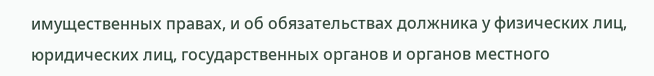имущественных правах, и об обязательствах должника у физических лиц, юридических лиц, государственных органов и органов местного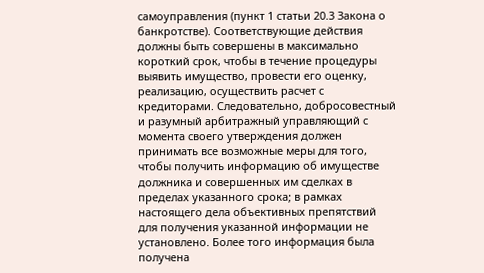самоуправления (пункт 1 статьи 20.3 Закона о банкротстве). Соответствующие действия должны быть совершены в максимально короткий срок, чтобы в течение процедуры выявить имущество, провести его оценку, реализацию, осуществить расчет с кредиторами. Следовательно, добросовестный и разумный арбитражный управляющий с момента своего утверждения должен принимать все возможные меры для того, чтобы получить информацию об имуществе должника и совершенных им сделках в пределах указанного срока; в рамках настоящего дела объективных препятствий для получения указанной информации не установлено. Более того информация была получена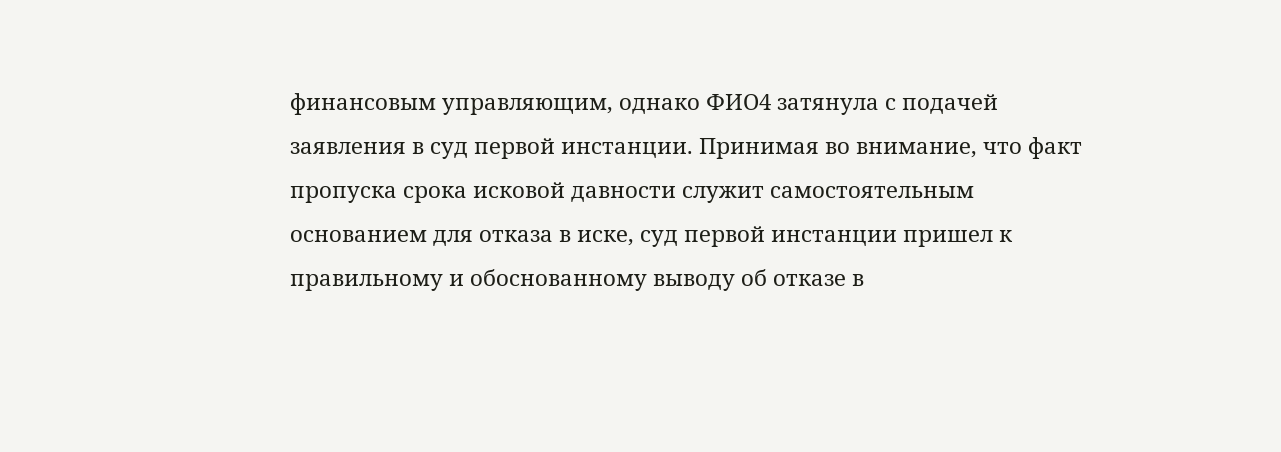финансовым управляющим, однако ФИО4 затянула с подачей заявления в суд первой инстанции. Принимая во внимание, что факт пропуска срока исковой давности служит самостоятельным основанием для отказа в иске, суд первой инстанции пришел к правильному и обоснованному выводу об отказе в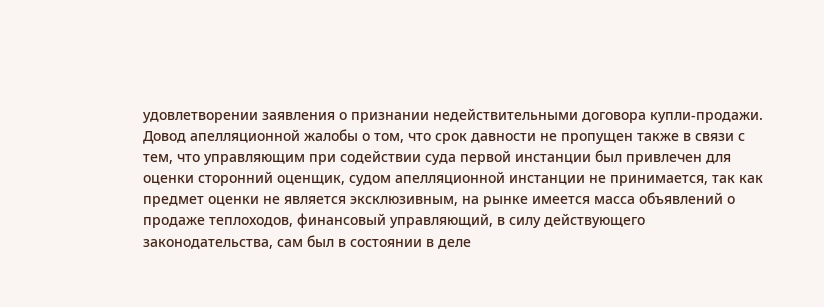удовлетворении заявления о признании недействительными договора купли-продажи. Довод апелляционной жалобы о том, что срок давности не пропущен также в связи с тем, что управляющим при содействии суда первой инстанции был привлечен для оценки сторонний оценщик, судом апелляционной инстанции не принимается, так как предмет оценки не является эксклюзивным, на рынке имеется масса объявлений о продаже теплоходов, финансовый управляющий, в силу действующего законодательства, сам был в состоянии в деле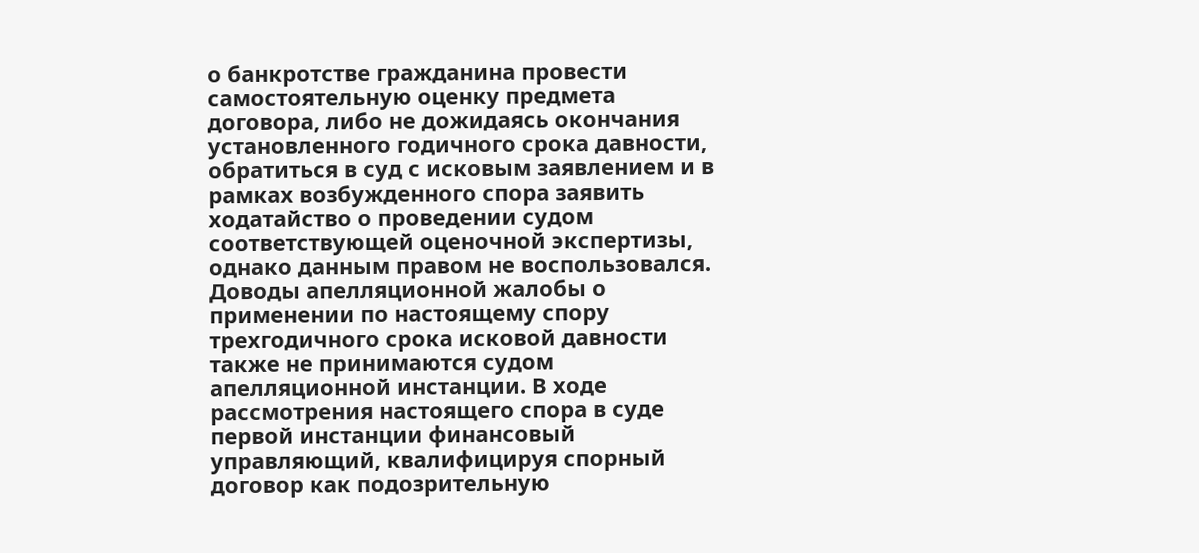о банкротстве гражданина провести самостоятельную оценку предмета договора, либо не дожидаясь окончания установленного годичного срока давности, обратиться в суд с исковым заявлением и в рамках возбужденного спора заявить ходатайство о проведении судом соответствующей оценочной экспертизы, однако данным правом не воспользовался. Доводы апелляционной жалобы о применении по настоящему спору трехгодичного срока исковой давности также не принимаются судом апелляционной инстанции. В ходе рассмотрения настоящего спора в суде первой инстанции финансовый управляющий, квалифицируя спорный договор как подозрительную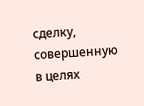сделку, совершенную в целях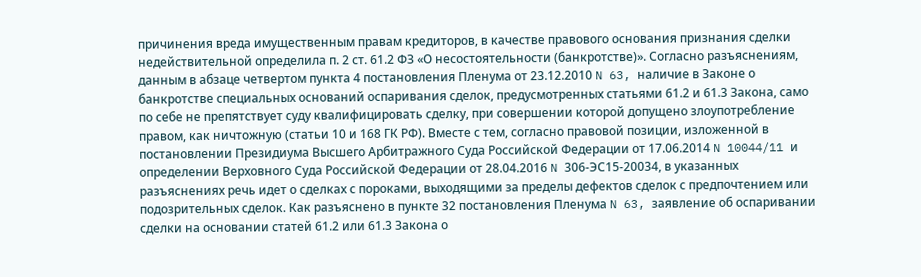причинения вреда имущественным правам кредиторов, в качестве правового основания признания сделки недействительной определила п. 2 ст. 61.2 ФЗ «О несостоятельности (банкротстве)». Согласно разъяснениям, данным в абзаце четвертом пункта 4 постановления Пленума от 23.12.2010 N 63, наличие в Законе о банкротстве специальных оснований оспаривания сделок, предусмотренных статьями 61.2 и 61.3 Закона, само по себе не препятствует суду квалифицировать сделку, при совершении которой допущено злоупотребление правом, как ничтожную (статьи 10 и 168 ГК РФ). Вместе с тем, согласно правовой позиции, изложенной в постановлении Президиума Высшего Арбитражного Суда Российской Федерации от 17.06.2014 N 10044/11 и определении Верховного Суда Российской Федерации от 28.04.2016 N 306-ЭС15-20034, в указанных разъяснениях речь идет о сделках с пороками, выходящими за пределы дефектов сделок с предпочтением или подозрительных сделок. Как разъяснено в пункте 32 постановления Пленума N 63, заявление об оспаривании сделки на основании статей 61.2 или 61.3 Закона о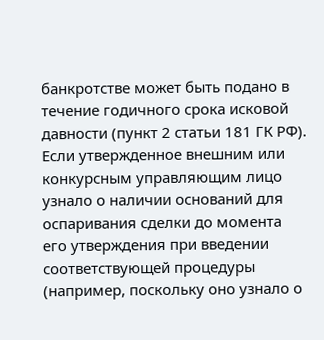банкротстве может быть подано в течение годичного срока исковой давности (пункт 2 статьи 181 ГК РФ). Если утвержденное внешним или конкурсным управляющим лицо узнало о наличии оснований для оспаривания сделки до момента его утверждения при введении соответствующей процедуры (например, поскольку оно узнало о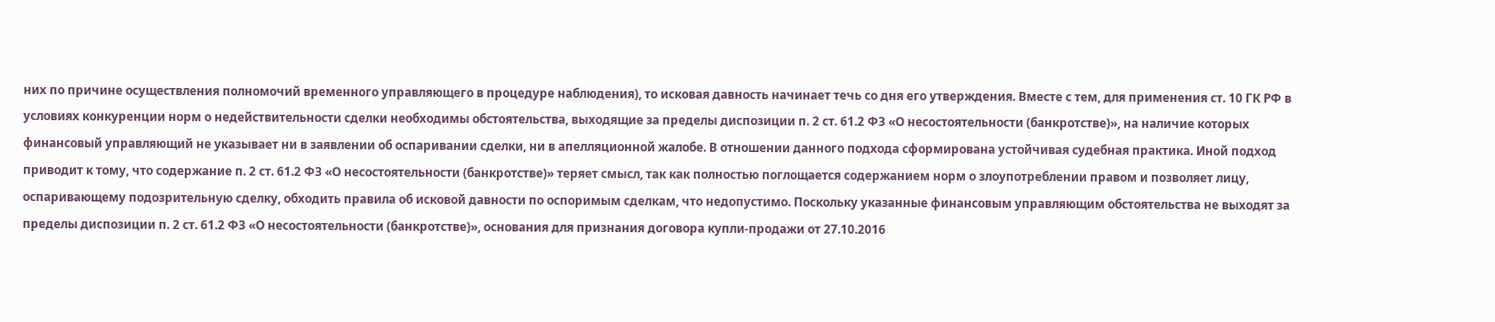них по причине осуществления полномочий временного управляющего в процедуре наблюдения), то исковая давность начинает течь со дня его утверждения. Вместе с тем, для применения ст. 10 ГК РФ в условиях конкуренции норм о недействительности сделки необходимы обстоятельства, выходящие за пределы диспозиции п. 2 ст. 61.2 ФЗ «О несостоятельности (банкротстве)», на наличие которых финансовый управляющий не указывает ни в заявлении об оспаривании сделки, ни в апелляционной жалобе. В отношении данного подхода сформирована устойчивая судебная практика. Иной подход приводит к тому, что содержание п. 2 ст. 61.2 ФЗ «О несостоятельности (банкротстве)» теряет смысл, так как полностью поглощается содержанием норм о злоупотреблении правом и позволяет лицу, оспаривающему подозрительную сделку, обходить правила об исковой давности по оспоримым сделкам, что недопустимо. Поскольку указанные финансовым управляющим обстоятельства не выходят за пределы диспозиции п. 2 ст. 61.2 ФЗ «О несостоятельности (банкротстве)», основания для признания договора купли-продажи от 27.10.2016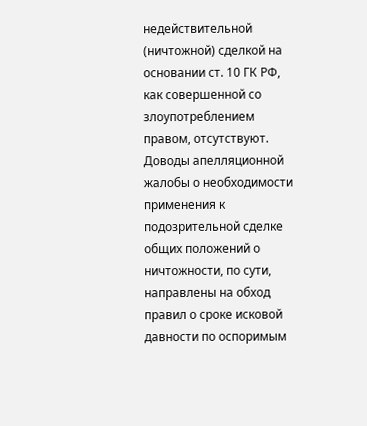недействительной (ничтожной) сделкой на основании ст. 10 ГК РФ, как совершенной со злоупотреблением правом, отсутствуют. Доводы апелляционной жалобы о необходимости применения к подозрительной сделке общих положений о ничтожности, по сути, направлены на обход правил о сроке исковой давности по оспоримым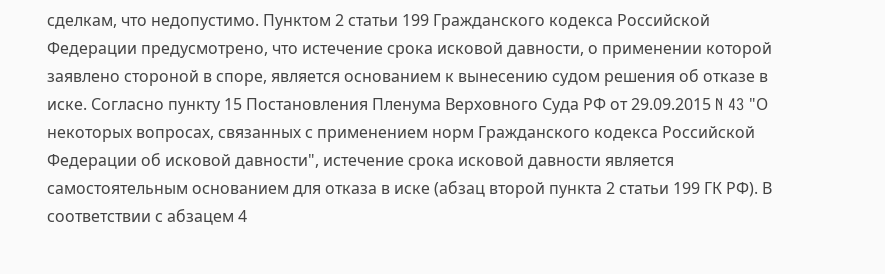сделкам, что недопустимо. Пунктом 2 статьи 199 Гражданского кодекса Российской Федерации предусмотрено, что истечение срока исковой давности, о применении которой заявлено стороной в споре, является основанием к вынесению судом решения об отказе в иске. Согласно пункту 15 Постановления Пленума Верховного Суда РФ от 29.09.2015 N 43 "О некоторых вопросах, связанных с применением норм Гражданского кодекса Российской Федерации об исковой давности", истечение срока исковой давности является самостоятельным основанием для отказа в иске (абзац второй пункта 2 статьи 199 ГК РФ). В соответствии с абзацем 4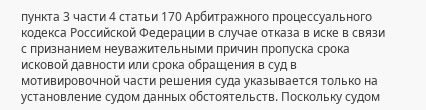пункта 3 части 4 статьи 170 Арбитражного процессуального кодекса Российской Федерации в случае отказа в иске в связи с признанием неуважительными причин пропуска срока исковой давности или срока обращения в суд в мотивировочной части решения суда указывается только на установление судом данных обстоятельств. Поскольку судом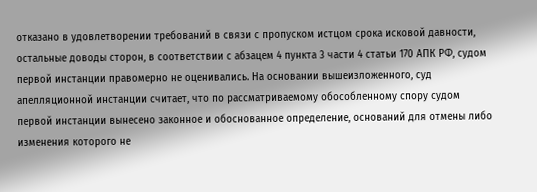отказано в удовлетворении требований в связи с пропуском истцом срока исковой давности, остальные доводы сторон, в соответствии с абзацем 4 пункта 3 части 4 статьи 170 АПК РФ, судом первой инстанции правомерно не оценивались. На основании вышеизложенного, суд апелляционной инстанции считает, что по рассматриваемому обособленному спору судом первой инстанции вынесено законное и обоснованное определение, оснований для отмены либо изменения которого не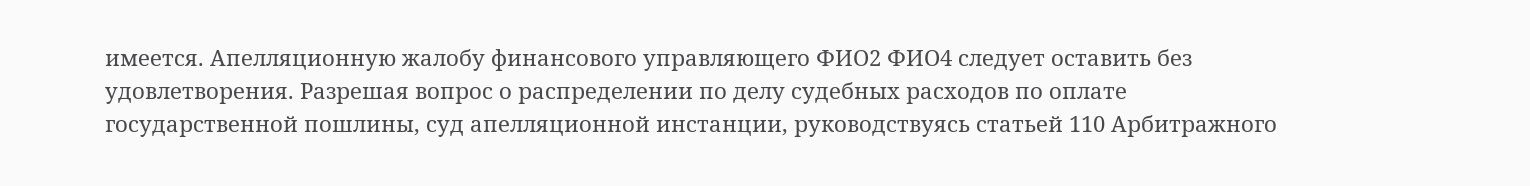имеется. Апелляционную жалобу финансового управляющего ФИО2 ФИО4 следует оставить без удовлетворения. Разрешая вопрос о распределении по делу судебных расходов по оплате государственной пошлины, суд апелляционной инстанции, руководствуясь статьей 110 Арбитражного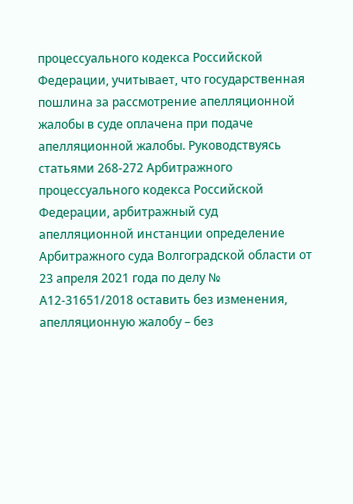процессуального кодекса Российской Федерации, учитывает, что государственная пошлина за рассмотрение апелляционной жалобы в суде оплачена при подаче апелляционной жалобы. Руководствуясь статьями 268-272 Арбитражного процессуального кодекса Российской Федерации, арбитражный суд апелляционной инстанции определение Арбитражного суда Волгоградской области от 23 апреля 2021 года по делу № А12-31651/2018 оставить без изменения, апелляционную жалобу – без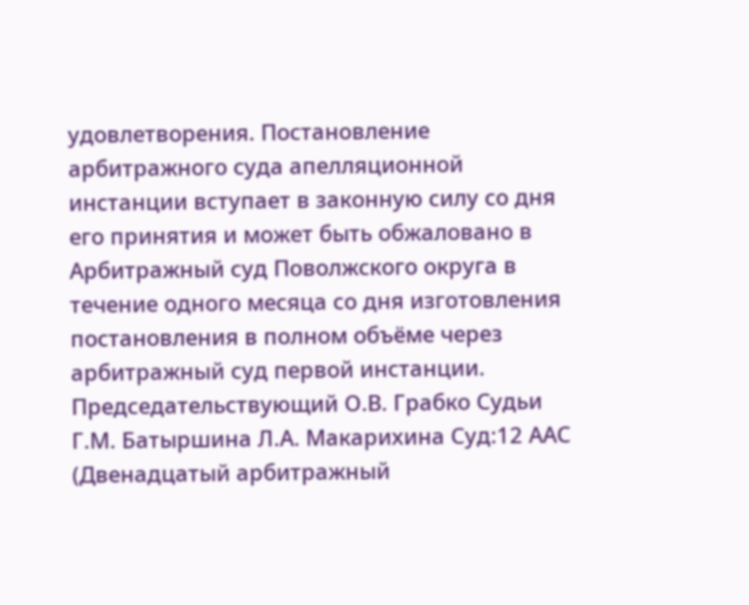удовлетворения. Постановление арбитражного суда апелляционной инстанции вступает в законную силу со дня его принятия и может быть обжаловано в Арбитражный суд Поволжского округа в течение одного месяца со дня изготовления постановления в полном объёме через арбитражный суд первой инстанции. Председательствующий О.В. Грабко Судьи Г.М. Батыршина Л.А. Макарихина Суд:12 ААС (Двенадцатый арбитражный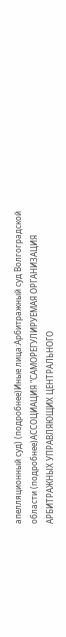апелляционный суд) (подробнее)Иные лица:Арбитражный суд Волгоградской области (подробнее)АССОЦИАЦИЯ "САМОРЕГУЛИРУЕМАЯ ОРГАНИЗАЦИЯ АРБИТРАЖНЫХ УПРАВЛЯЮЩИХ ЦЕНТРАЛЬНОГО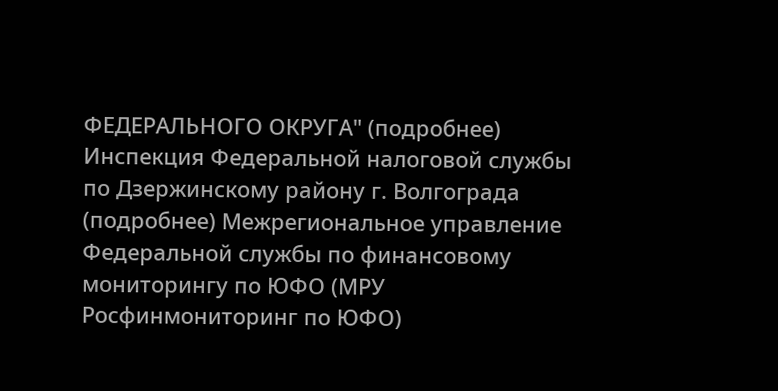ФЕДЕРАЛЬНОГО ОКРУГА" (подробнее) Инспекция Федеральной налоговой службы по Дзержинскому району г. Волгограда (подробнее) Межрегиональное управление Федеральной службы по финансовому мониторингу по ЮФО (МРУ Росфинмониторинг по ЮФО)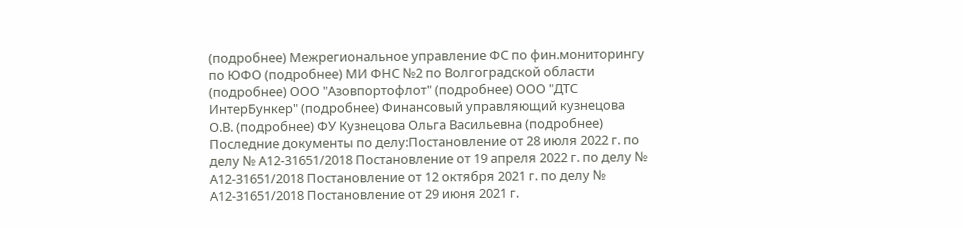(подробнее) Межрегиональное управление ФС по фин.мониторингу по ЮФО (подробнее) МИ ФНС №2 по Волгоградской области (подробнее) ООО "Азовпортофлот" (подробнее) ООО "ДТС ИнтерБункер" (подробнее) Финансовый управляющий кузнецова О.В. (подробнее) ФУ Кузнецова Ольга Васильевна (подробнее) Последние документы по делу:Постановление от 28 июля 2022 г. по делу № А12-31651/2018 Постановление от 19 апреля 2022 г. по делу № А12-31651/2018 Постановление от 12 октября 2021 г. по делу № А12-31651/2018 Постановление от 29 июня 2021 г.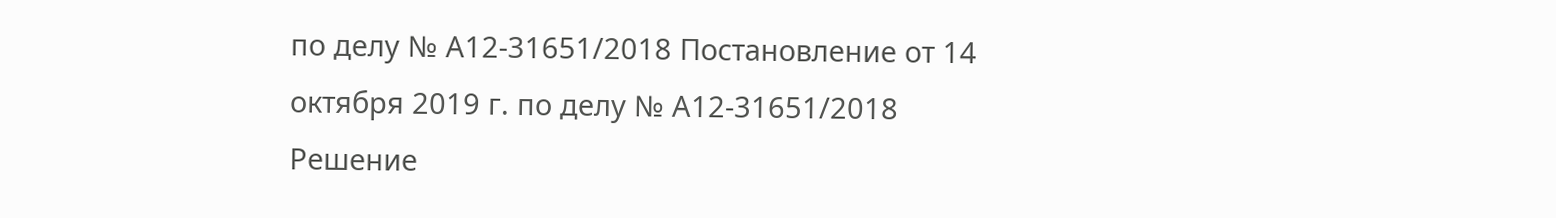по делу № А12-31651/2018 Постановление от 14 октября 2019 г. по делу № А12-31651/2018 Решение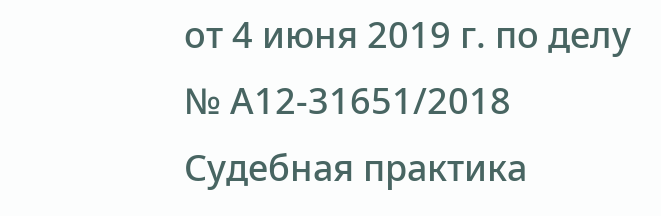от 4 июня 2019 г. по делу № А12-31651/2018 Судебная практика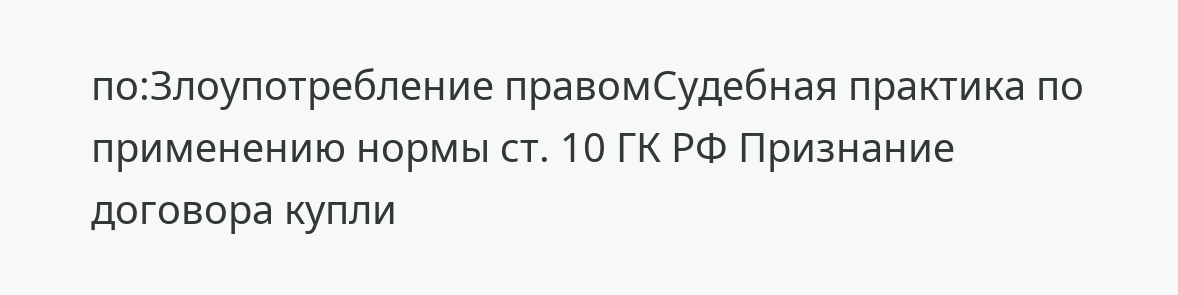по:Злоупотребление правомСудебная практика по применению нормы ст. 10 ГК РФ Признание договора купли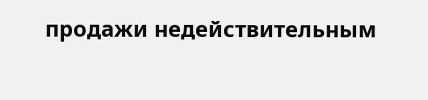продажи недействительным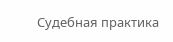Судебная практика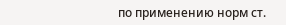по применению норм ст.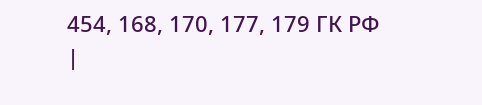454, 168, 170, 177, 179 ГК РФ
|